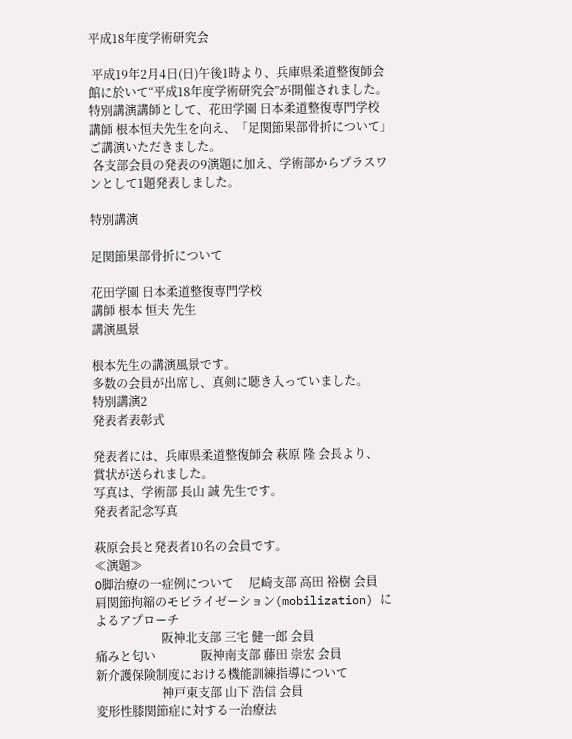平成18年度学術研究会

 平成19年2月4日(日)午後1時より、兵庫県柔道整復師会館に於いて“平成18年度学術研究会”が開催されました。特別講演講師として、花田学園 日本柔道整復専門学校 講師 根本恒夫先生を向え、「足関節果部骨折について」ご講演いただきました。
 各支部会員の発表の9演題に加え、学術部からプラスワンとして1題発表しました。

特別講演

足関節果部骨折について

花田学園 日本柔道整復専門学校
講師 根本 恒夫 先生
講演風景

根本先生の講演風景です。
多数の会員が出席し、真剣に聴き入っていました。
特別講演2
発表者表彰式

発表者には、兵庫県柔道整復師会 萩原 隆 会長より、
賞状が送られました。
写真は、学術部 長山 誠 先生です。
発表者記念写真

萩原会長と発表者10名の会員です。
≪演題≫
O脚治療の一症例について     尼崎支部 高田 裕樹 会員
肩関節拘縮のモビライゼーション(mobilization) によるアプローチ
                      阪神北支部 三宅 健一郎 会員
痛みと匂い               阪神南支部 藤田 崇宏 会員
新介護保険制度における機能訓練指導について
                      神戸東支部 山下 浩信 会員
変形性膝関節症に対する一治療法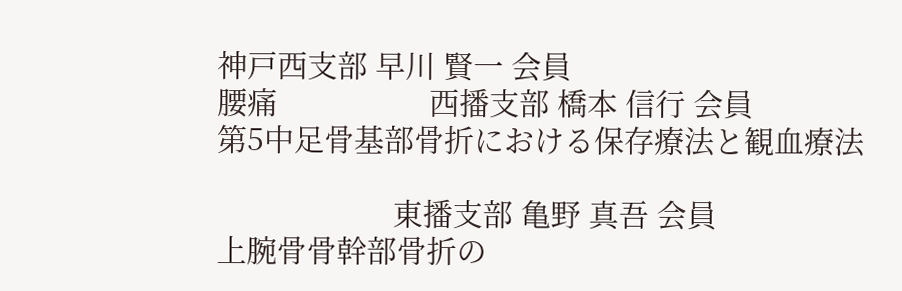神戸西支部 早川 賢一 会員
腰痛                   西播支部 橋本 信行 会員
第5中足骨基部骨折における保存療法と観血療法

                      東播支部 亀野 真吾 会員
上腕骨骨幹部骨折の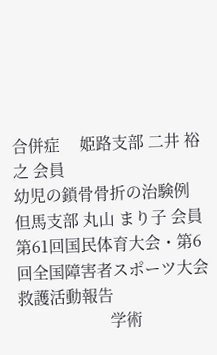合併症     姫路支部 二井 裕之 会員
幼児の鎖骨骨折の治験例       但馬支部 丸山 まり子 会員
第61回国民体育大会・第6回全国障害者スポーツ大会救護活動報告
                       学術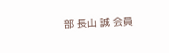部 長山 誠 会員